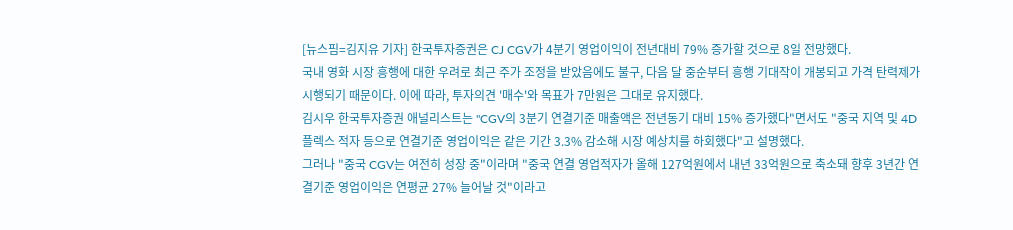[뉴스핌=김지유 기자] 한국투자증권은 CJ CGV가 4분기 영업이익이 전년대비 79% 증가할 것으로 8일 전망했다.
국내 영화 시장 흥행에 대한 우려로 최근 주가 조정을 받았음에도 불구, 다음 달 중순부터 흥행 기대작이 개봉되고 가격 탄력제가 시행되기 때문이다. 이에 따라, 투자의견 '매수'와 목표가 7만원은 그대로 유지했다.
김시우 한국투자증권 애널리스트는 "CGV의 3분기 연결기준 매출액은 전년동기 대비 15% 증가했다"면서도 "중국 지역 및 4D플렉스 적자 등으로 연결기준 영업이익은 같은 기간 3.3% 감소해 시장 예상치를 하회했다"고 설명했다.
그러나 "중국 CGV는 여전히 성장 중"이라며 "중국 연결 영업적자가 올해 127억원에서 내년 33억원으로 축소돼 향후 3년간 연결기준 영업이익은 연평균 27% 늘어날 것"이라고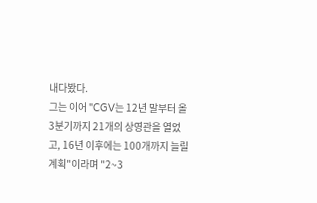내다봤다.
그는 이어 "CGV는 12년 말부터 올 3분기까지 21개의 상영관을 열었고, 16년 이후에는 100개까지 늘릴 계획"이라며 "2~3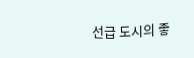선급 도시의 좋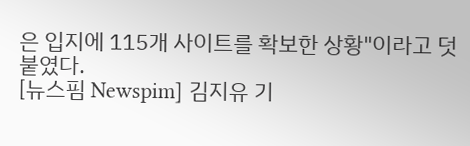은 입지에 115개 사이트를 확보한 상황"이라고 덧붙였다.
[뉴스핌 Newspim] 김지유 기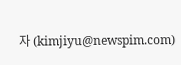자 (kimjiyu@newspim.com)